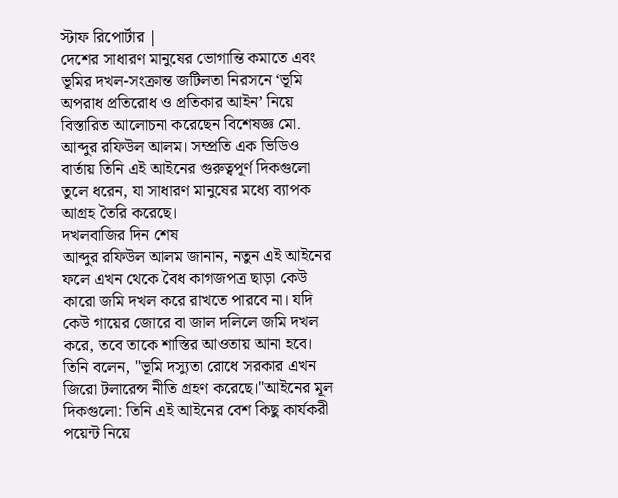স্টাফ রিপোর্টার |
দেশের সাধারণ মানুষের ভোগান্তি কমাতে এবং ভূমির দখল-সংক্রান্ত জটিলতা নিরসনে ‘ভূমি অপরাধ প্রতিরোধ ও প্রতিকার আইন’ নিয়ে বিস্তারিত আলোচনা করেছেন বিশেষজ্ঞ মো. আব্দুর রফিউল আলম। সম্প্রতি এক ভিডিও বার্তায় তিনি এই আইনের গুরুত্বপূর্ণ দিকগুলো তুলে ধরেন, যা সাধারণ মানুষের মধ্যে ব্যাপক আগ্রহ তৈরি করেছে।
দখলবাজির দিন শেষ
আব্দুর রফিউল আলম জানান, নতুন এই আইনের ফলে এখন থেকে বৈধ কাগজপত্র ছাড়া কেউ কারো জমি দখল করে রাখতে পারবে না। যদি কেউ গায়ের জোরে বা জাল দলিলে জমি দখল করে, তবে তাকে শাস্তির আওতায় আনা হবে। তিনি বলেন, "ভূমি দস্যুতা রোধে সরকার এখন জিরো টলারেন্স নীতি গ্রহণ করেছে।"আইনের মূল দিকগুলো: তিনি এই আইনের বেশ কিছু কার্যকরী পয়েন্ট নিয়ে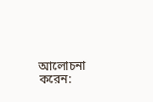আলোচনা করেন: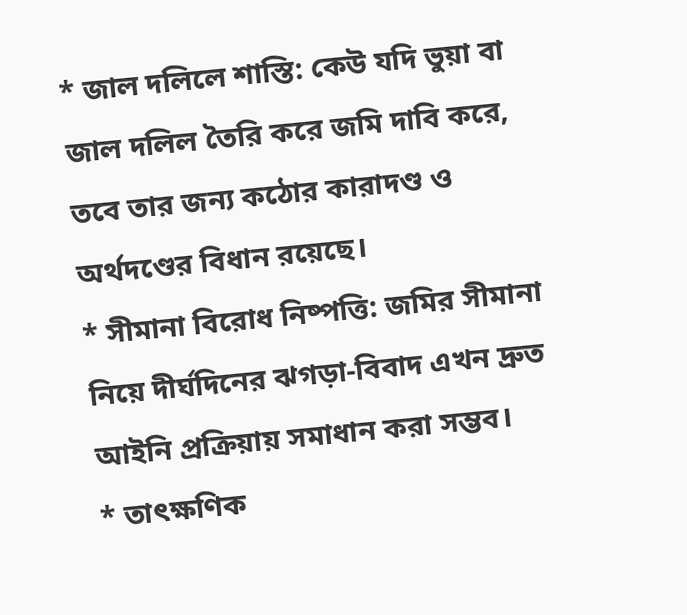* জাল দলিলে শাস্তি: কেউ যদি ভুয়া বা জাল দলিল তৈরি করে জমি দাবি করে, তবে তার জন্য কঠোর কারাদণ্ড ও অর্থদণ্ডের বিধান রয়েছে।
* সীমানা বিরোধ নিষ্পত্তি: জমির সীমানা নিয়ে দীর্ঘদিনের ঝগড়া-বিবাদ এখন দ্রুত আইনি প্রক্রিয়ায় সমাধান করা সম্ভব।
* তাৎক্ষণিক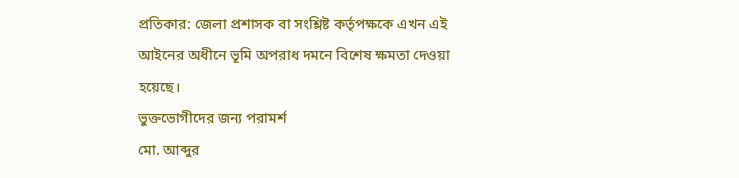প্রতিকার: জেলা প্রশাসক বা সংশ্লিষ্ট কর্তৃপক্ষকে এখন এই আইনের অধীনে ভূমি অপরাধ দমনে বিশেষ ক্ষমতা দেওয়া হয়েছে।
ভুক্তভোগীদের জন্য পরামর্শ
মো. আব্দুর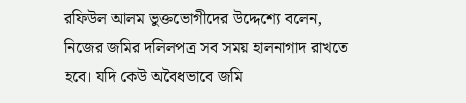রফিউল আলম ভুক্তভোগীদের উদ্দেশ্যে বলেন, নিজের জমির দলিলপত্র সব সময় হালনাগাদ রাখতে হবে। যদি কেউ অবৈধভাবে জমি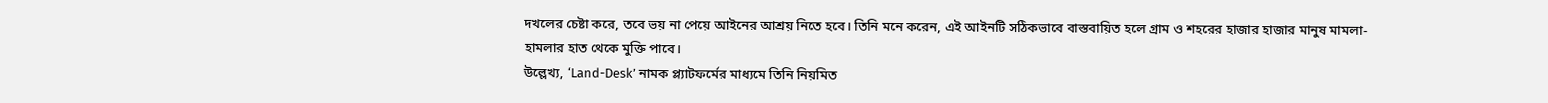দখলের চেষ্টা করে, তবে ভয় না পেয়ে আইনের আশ্রয় নিতে হবে। তিনি মনে করেন, এই আইনটি সঠিকভাবে বাস্তবায়িত হলে গ্রাম ও শহরের হাজার হাজার মানুষ মামলা-হামলার হাত থেকে মুক্তি পাবে।
উল্লেখ্য, ‘Land-Desk’ নামক প্ল্যাটফর্মের মাধ্যমে তিনি নিয়মিত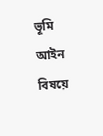ভূমি আইন বিষয়ে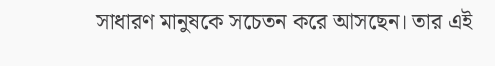সাধারণ মানুষকে সচেতন করে আসছেন। তার এই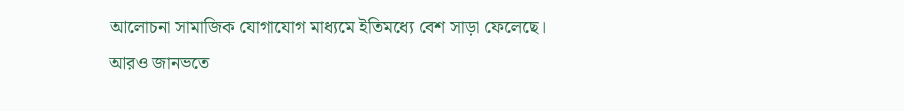আলোচনা সামাজিক যোগাযোগ মাধ্যমে ইতিমধ্যে বেশ সাড়া ফেলেছে।
আরও জানভতে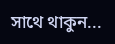সাথে থাকুন...